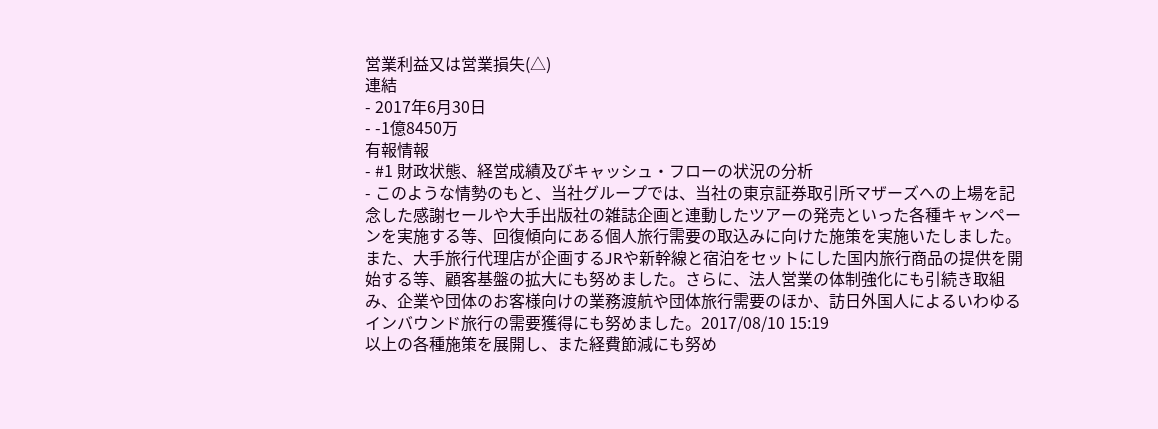営業利益又は営業損失(△)
連結
- 2017年6月30日
- -1億8450万
有報情報
- #1 財政状態、経営成績及びキャッシュ・フローの状況の分析
- このような情勢のもと、当社グループでは、当社の東京証券取引所マザーズへの上場を記念した感謝セールや大手出版社の雑誌企画と連動したツアーの発売といった各種キャンペーンを実施する等、回復傾向にある個人旅行需要の取込みに向けた施策を実施いたしました。また、大手旅行代理店が企画するJRや新幹線と宿泊をセットにした国内旅行商品の提供を開始する等、顧客基盤の拡大にも努めました。さらに、法人営業の体制強化にも引続き取組み、企業や団体のお客様向けの業務渡航や団体旅行需要のほか、訪日外国人によるいわゆるインバウンド旅行の需要獲得にも努めました。2017/08/10 15:19
以上の各種施策を展開し、また経費節減にも努め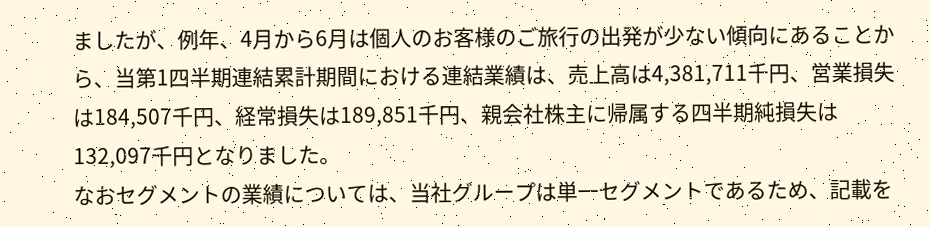ましたが、例年、4月から6月は個人のお客様のご旅行の出発が少ない傾向にあることから、当第1四半期連結累計期間における連結業績は、売上高は4,381,711千円、営業損失は184,507千円、経常損失は189,851千円、親会社株主に帰属する四半期純損失は132,097千円となりました。
なおセグメントの業績については、当社グループは単一セグメントであるため、記載を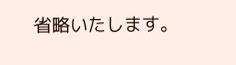省略いたします。